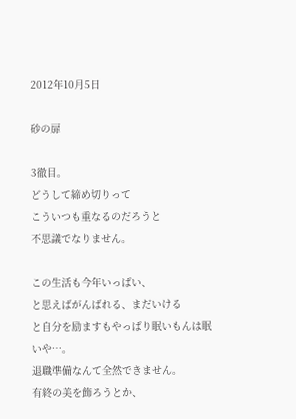2012年10月5日

砂の扉

3徹目。
どうして締め切りって
こういつも重なるのだろうと
不思議でなりません。

この生活も今年いっぱい、
と思えばがんばれる、まだいける
と自分を励ますもやっぱり眠いもんは眠いや…。
退職準備なんて全然できません。
有終の美を飾ろうとか、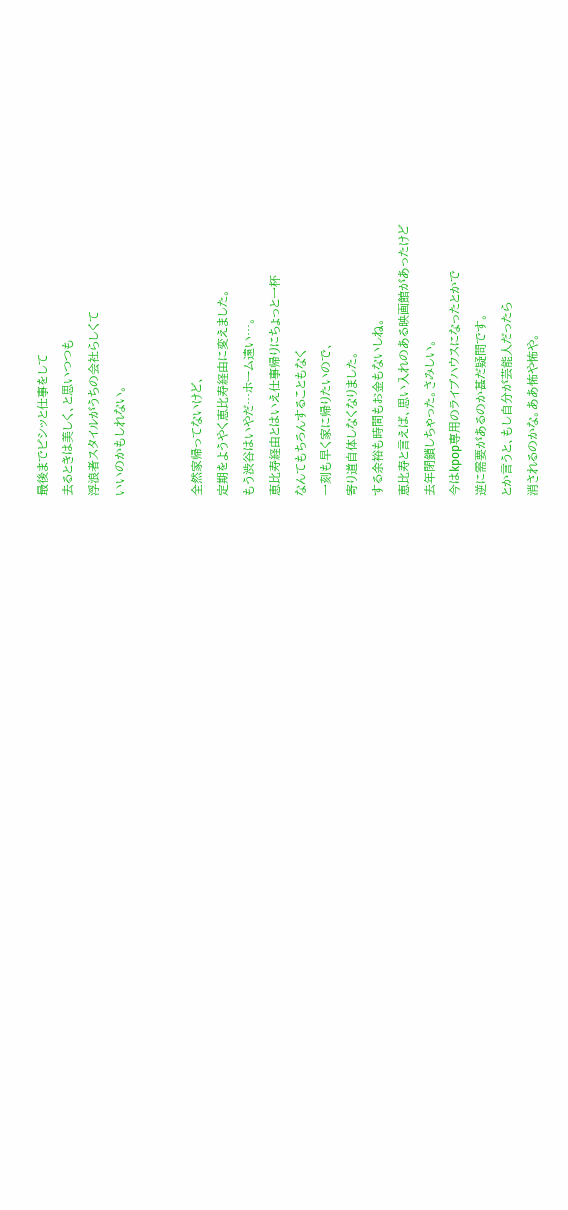最後までピシッと仕事をして
去るときは美しく、と思いつつも
浮浪者スタイルがうちの会社らしくて
いいのかもしれない。


全然家帰ってないけど、
定期をようやく恵比寿経由に変えました。
もう渋谷はいやだ…ホーム遠い…。
恵比寿経由とはいえ仕事帰りにちょっと一杯
なんてもちろんすることもなく
一刻も早く家に帰りたいので、
寄り道自体しなくなりました。
する余裕も時間もお金もないしね。
恵比寿と言えば、思い入れのある映画館があったけど
去年閉鎖しちゃった。さみしい。
今はkpop専用のライブハウスになったとかで
逆に需要があるのか甚だ疑問です。
とか言うと、もし自分が芸能人だったら
消されるのかな。ああ怖や怖や。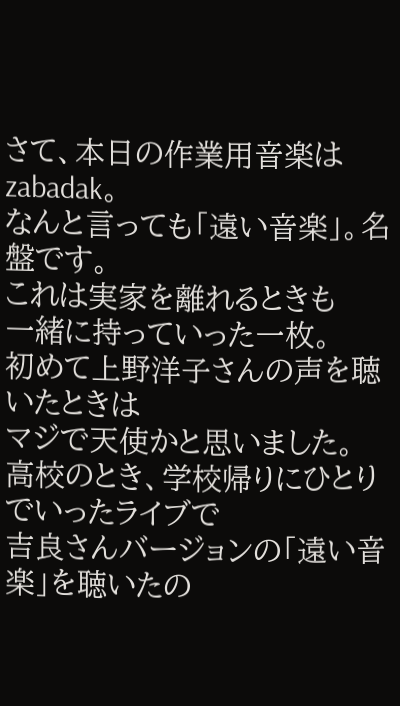さて、本日の作業用音楽はzabadak。
なんと言っても「遠い音楽」。名盤です。
これは実家を離れるときも
一緒に持っていった一枚。
初めて上野洋子さんの声を聴いたときは
マジで天使かと思いました。
高校のとき、学校帰りにひとりでいったライブで
吉良さんバージョンの「遠い音楽」を聴いたの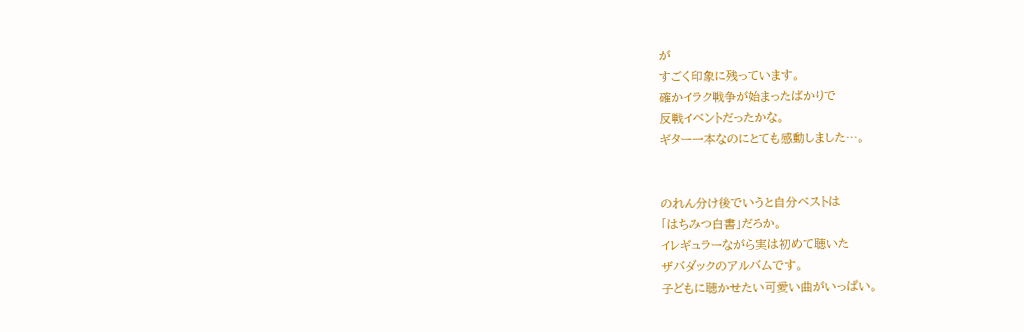が
すごく印象に残っています。
確かイラク戦争が始まったばかりで
反戦イベントだったかな。
ギター一本なのにとても感動しました…。


のれん分け後でいうと自分ベストは
「はちみつ白書」だろか。
イレギュラーながら実は初めて聴いた
ザバダックのアルバムです。
子どもに聴かせたい可愛い曲がいっぱい。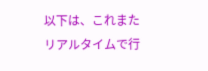以下は、これまたリアルタイムで行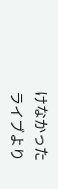けなかった
ライブより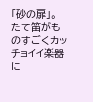「砂の扉」。
たて笛がものすごくカッチョイイ楽器に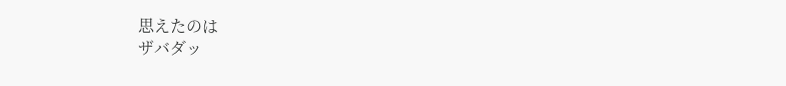思えたのは
ザバダッ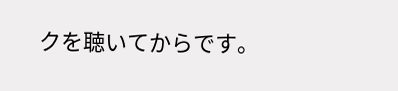クを聴いてからです。